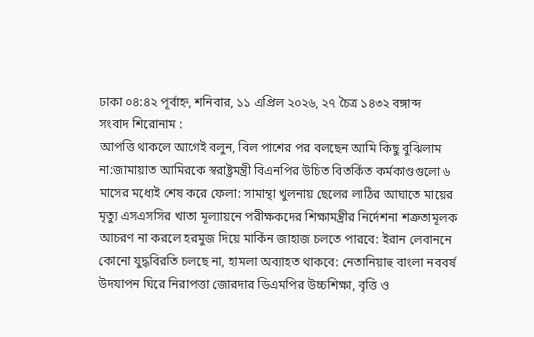ঢাকা ০৪:৪২ পূর্বাহ্ন, শনিবার, ১১ এপ্রিল ২০২৬, ২৭ চৈত্র ১৪৩২ বঙ্গাব্দ
সংবাদ শিরোনাম :
আপত্তি থাকলে আগেই বলুন, বিল পাশের পর বলছেন আমি কিছু বুঝিলাম না:জামায়াত আমিরকে স্বরাষ্ট্রমন্ত্রী বিএনপির উচিত বিতর্কিত কর্মকাণ্ডগুলো ৬ মাসের মধ্যেই শেষ করে ফেলা: সামান্থা খুলনায় ছেলের লাঠির আঘাতে মায়ের মৃত্যু এসএসসির খাতা মূল্যায়নে পরীক্ষকদের শিক্ষামন্ত্রীর নির্দেশনা শত্রুতামূলক আচরণ না করলে হরমুজ দিয়ে মার্কিন জাহাজ চলতে পারবে: ইরান লেবাননে কোনো যুদ্ধবিরতি চলছে না, হামলা অব্যাহত থাকবে: নেতানিয়াহু বাংলা নববর্ষ উদযাপন ঘিরে নিরাপত্তা জোরদার ডিএমপির উচ্চশিক্ষা, বৃত্তি ও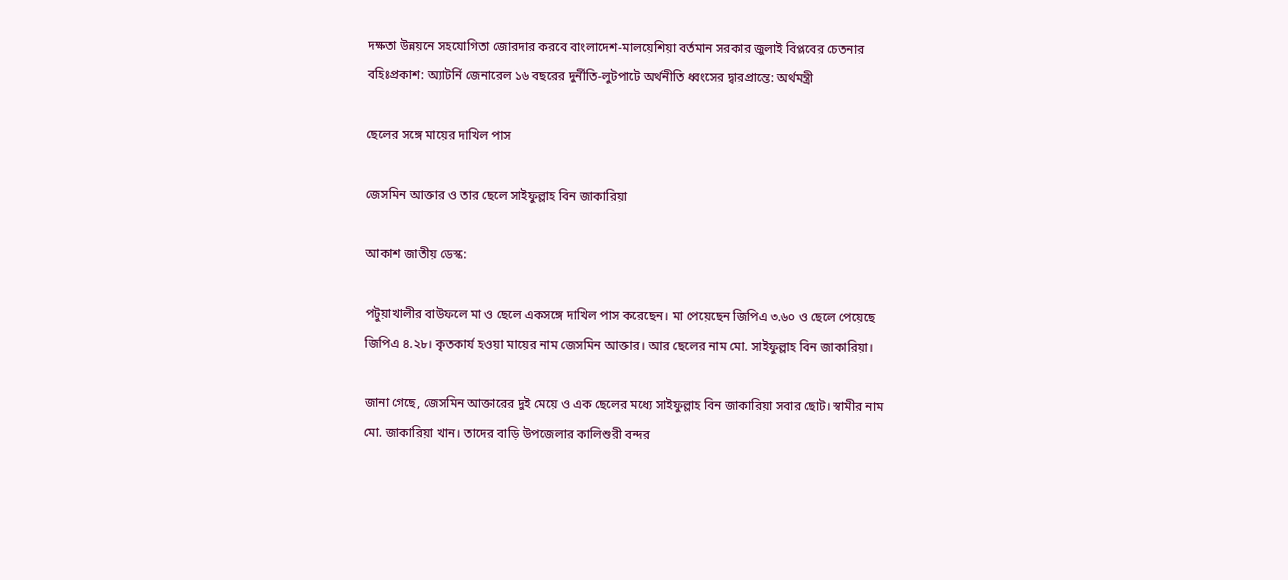দক্ষতা উন্নয়নে সহযোগিতা জোরদার করবে বাংলাদেশ-মালয়েশিয়া বর্তমান সরকার জুলাই বিপ্লবের চেতনার বহিঃপ্রকাশ: অ্যাটর্নি জেনারেল ১৬ বছরের দুর্নীতি-লুটপাটে অর্থনীতি ধ্বংসের দ্বারপ্রান্তে: অর্থমন্ত্রী

ছেলের সঙ্গে মায়ের দাখিল পাস

জেসমিন আক্তার ও তার ছেলে সাইফুল্লাহ বিন জাকারিয়া

আকাশ জাতীয় ডেস্ক:

পটুয়াখালীর বাউফলে মা ও ছেলে একসঙ্গে দাখিল পাস করেছেন। মা পেয়েছেন জিপিএ ৩.৬০ ও ছেলে পেয়েছে জিপিএ ৪.২৮। কৃতকার্য হওয়া মায়ের নাম জেসমিন আক্তার। আর ছেলের নাম মো. সাইফুল্লাহ বিন জাকারিয়া।

জানা গেছে, জেসমিন আক্তারের দুই মেয়ে ও এক ছেলের মধ্যে সাইফুল্লাহ বিন জাকারিয়া সবার ছোট। স্বামীর নাম মো. জাকারিয়া খান। তাদের বাড়ি উপজেলার কালিশুরী বন্দর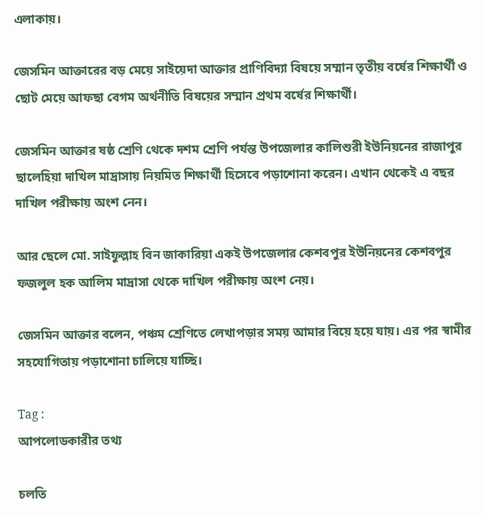এলাকায়।

জেসমিন আক্তারের বড় মেয়ে সাইয়েদা আক্তার প্রাণিবিদ্যা বিষয়ে সম্মান তৃতীয় বর্ষের শিক্ষার্থী ও ছোট মেয়ে আফছা বেগম অর্থনীতি বিষয়ের সম্মান প্রথম বর্ষের শিক্ষার্থী।

জেসমিন আক্তার ষষ্ঠ শ্রেণি থেকে দশম শ্রেণি পর্যন্ত উপজেলার কালিশুরী ইউনিয়নের রাজাপুর ছালেহিয়া দাখিল মাদ্রাসায় নিয়মিত শিক্ষার্থী হিসেবে পড়াশোনা করেন। এখান থেকেই এ বছর দাখিল পরীক্ষায় অংশ নেন।

আর ছেলে মো. সাইফুল্লাহ বিন জাকারিয়া একই উপজেলার কেশবপুর ইউনিয়নের কেশবপুর ফজলুল হক আলিম মাদ্রাসা থেকে দাখিল পরীক্ষায় অংশ নেয়।

জেসমিন আক্তার বলেন, পঞ্চম শ্রেণিতে লেখাপড়ার সময় আমার বিয়ে হয়ে যায়। এর পর স্বামীর সহযোগিতায় পড়াশোনা চালিয়ে যাচ্ছি।

Tag :
আপলোডকারীর তথ্য

চলতি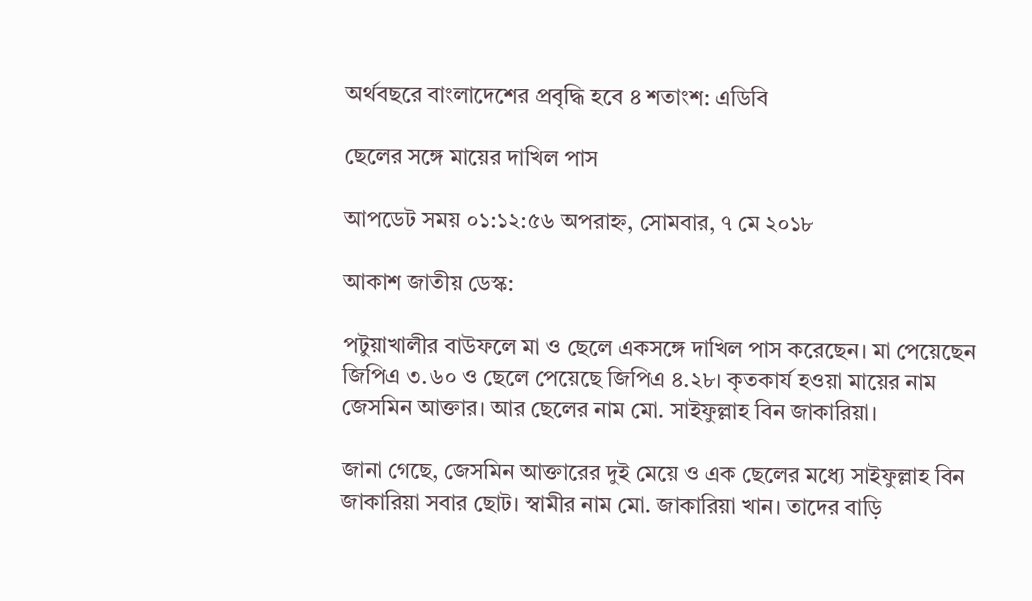অর্থবছরে বাংলাদেশের প্রবৃদ্ধি হবে ৪ শতাংশ: এডিবি

ছেলের সঙ্গে মায়ের দাখিল পাস

আপডেট সময় ০১:১২:৫৬ অপরাহ্ন, সোমবার, ৭ মে ২০১৮

আকাশ জাতীয় ডেস্ক:

পটুয়াখালীর বাউফলে মা ও ছেলে একসঙ্গে দাখিল পাস করেছেন। মা পেয়েছেন জিপিএ ৩.৬০ ও ছেলে পেয়েছে জিপিএ ৪.২৮। কৃতকার্য হওয়া মায়ের নাম জেসমিন আক্তার। আর ছেলের নাম মো. সাইফুল্লাহ বিন জাকারিয়া।

জানা গেছে, জেসমিন আক্তারের দুই মেয়ে ও এক ছেলের মধ্যে সাইফুল্লাহ বিন জাকারিয়া সবার ছোট। স্বামীর নাম মো. জাকারিয়া খান। তাদের বাড়ি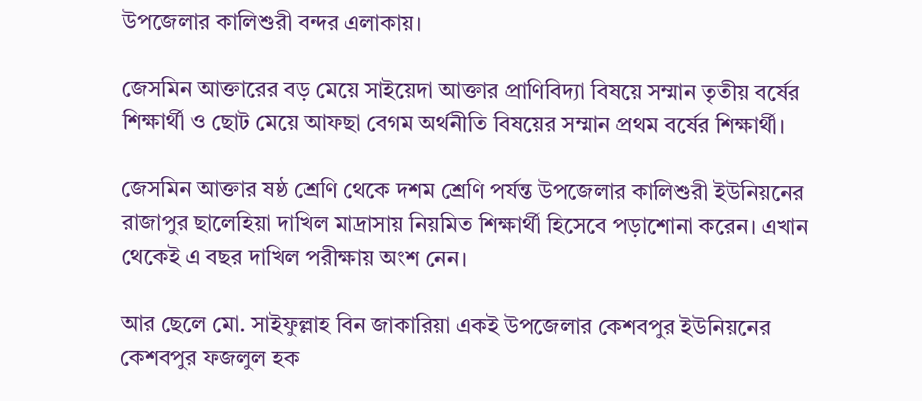উপজেলার কালিশুরী বন্দর এলাকায়।

জেসমিন আক্তারের বড় মেয়ে সাইয়েদা আক্তার প্রাণিবিদ্যা বিষয়ে সম্মান তৃতীয় বর্ষের শিক্ষার্থী ও ছোট মেয়ে আফছা বেগম অর্থনীতি বিষয়ের সম্মান প্রথম বর্ষের শিক্ষার্থী।

জেসমিন আক্তার ষষ্ঠ শ্রেণি থেকে দশম শ্রেণি পর্যন্ত উপজেলার কালিশুরী ইউনিয়নের রাজাপুর ছালেহিয়া দাখিল মাদ্রাসায় নিয়মিত শিক্ষার্থী হিসেবে পড়াশোনা করেন। এখান থেকেই এ বছর দাখিল পরীক্ষায় অংশ নেন।

আর ছেলে মো. সাইফুল্লাহ বিন জাকারিয়া একই উপজেলার কেশবপুর ইউনিয়নের কেশবপুর ফজলুল হক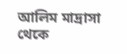আলিম মাদ্রাসা থেকে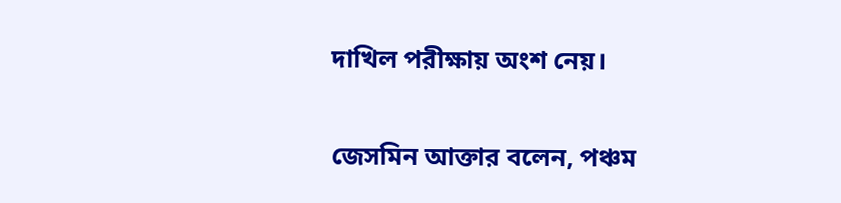দাখিল পরীক্ষায় অংশ নেয়।

জেসমিন আক্তার বলেন, পঞ্চম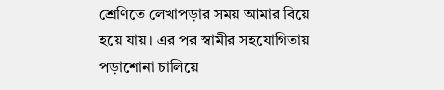শ্রেণিতে লেখাপড়ার সময় আমার বিয়ে হয়ে যায়। এর পর স্বামীর সহযোগিতায় পড়াশোনা চালিয়ে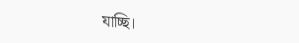যাচ্ছি।